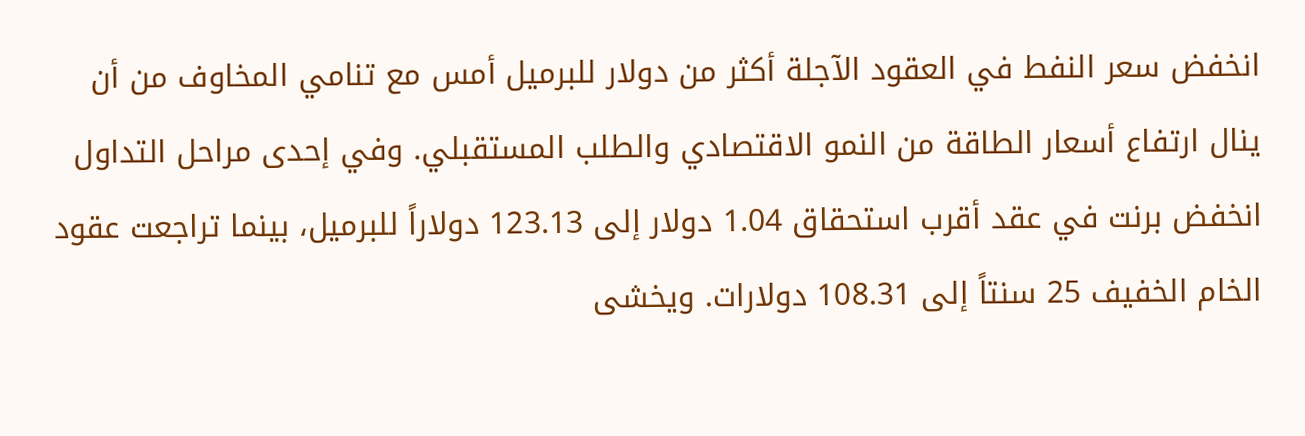انخفض سعر النفط في العقود الآجلة أكثر من دولار للبرميل أمس مع تنامي المخاوف من أن ينال ارتفاع أسعار الطاقة من النمو الاقتصادي والطلب المستقبلي. وفي إحدى مراحل التداول انخفض برنت في عقد أقرب استحقاق 1.04 دولار إلى 123.13 دولاراً للبرميل، بينما تراجعت عقود الخام الخفيف 25 سنتاً إلى 108.31 دولارات. ويخشى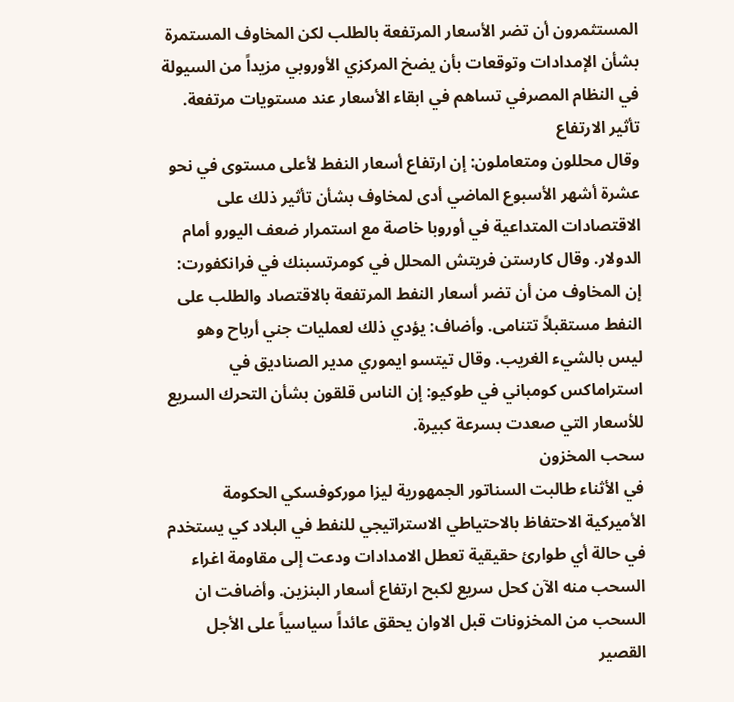المستثمرون أن تضر الأسعار المرتفعة بالطلب لكن المخاوف المستمرة بشأن الإمدادات وتوقعات بأن يضخ المركزي الأوروبي مزيداً من السيولة في النظام المصرفي تساهم في ابقاء الأسعار عند مستويات مرتفعة.
تأثير الارتفاع
وقال محللون ومتعاملون: إن ارتفاع أسعار النفط لأعلى مستوى في نحو عشرة أشهر الأسبوع الماضي أدى لمخاوف بشأن تأثير ذلك على الاقتصادات المتداعية في أوروبا خاصة مع استمرار ضعف اليورو أمام الدولار. وقال كارستن فريتش المحلل في كومرتسبنك في فرانكفورت: إن المخاوف من أن تضر أسعار النفط المرتفعة بالاقتصاد والطلب على النفط مستقبلاً تتنامى. وأضاف: يؤدي ذلك لعمليات جني أرباح وهو ليس بالشيء الغريب. وقال تيتسو ايموري مدير الصناديق في استراماكس كومباني في طوكيو: إن الناس قلقون بشأن التحرك السريع للأسعار التي صعدت بسرعة كبيرة.
سحب المخزون
في الأثناء طالبت السناتور الجمهورية ليزا موركوفسكي الحكومة الأميركية الاحتفاظ بالاحتياطي الاستراتيجي للنفط في البلاد كي يستخدم في حالة أي طوارئ حقيقية تعطل الامدادات ودعت إلى مقاومة اغراء السحب منه الآن كحل سريع لكبح ارتفاع أسعار البنزين. وأضافت ان السحب من المخزونات قبل الاوان يحقق عائداً سياسياً على الأجل القصير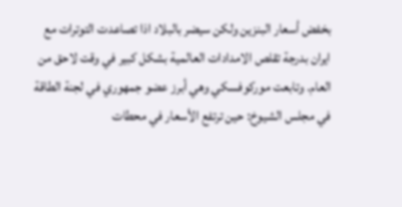بخفض أسعار البنزين ولكن سيضر بالبلاد اذا تصاعدت التوترات مع ايران بدرجة تقلص الامدادات العالمية بشكل كبير في وقت لاحق من العام. وتابعت موركوفسكي وهي أبرز عضو جمهوري في لجنة الطاقة في مجلس الشيوخ: حين ترتفع الأسعار في محطات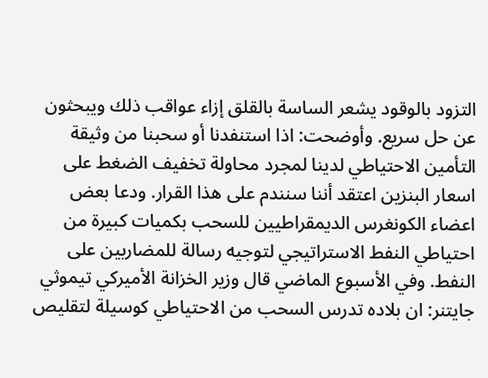التزود بالوقود يشعر الساسة بالقلق إزاء عواقب ذلك ويبحثون عن حل سريع. وأوضحت: اذا استنفدنا أو سحبنا من وثيقة التأمين الاحتياطي لدينا لمجرد محاولة تخفيف الضغط على اسعار البنزين اعتقد أننا سنندم على هذا القرار. ودعا بعض اعضاء الكونغرس الديمقراطيين للسحب بكميات كبيرة من احتياطي النفط الاستراتيجي لتوجيه رسالة للمضاربين على النفط. وفي الأسبوع الماضي قال وزير الخزانة الأميركي تيموثي جايتنر: ان بلاده تدرس السحب من الاحتياطي كوسيلة لتقليص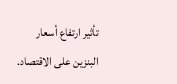تأثير ارتفاع أسعار البنزين على الاقتصاد.